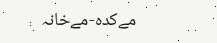مےکدہ-مےخانہ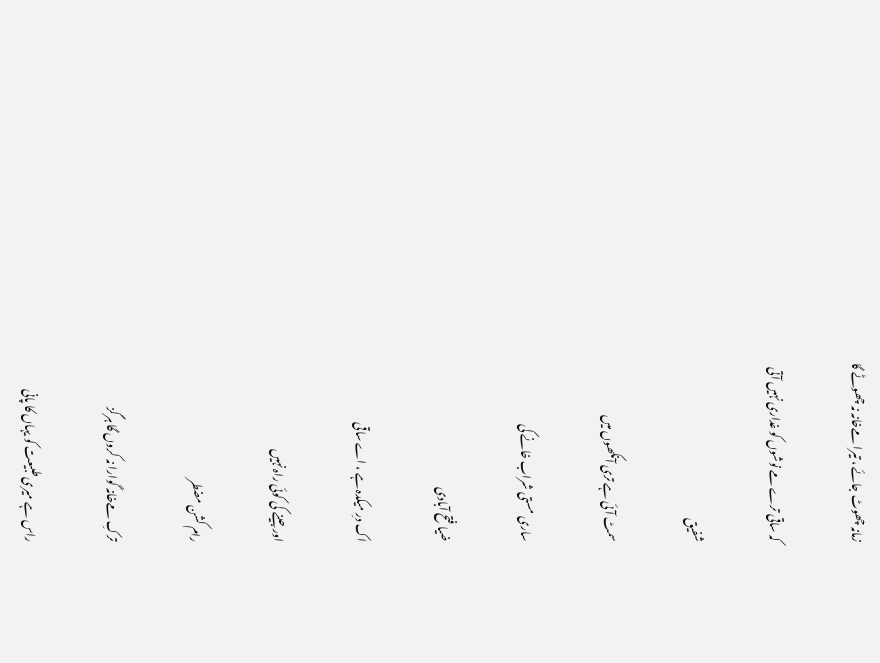زمانہ چھوٹ جائے ، تیرا مےخانہ نہ چھوٹے گا

کہ ساقی ترے مے نوشوں کو غداری نہیں آتی

شفیق

سمٹ آئی ہے تری آنکھوں میں

ساری مستی شراب خانے کی

ضیا فتح آبادی

اک درِ میکدہ ہے ، اے ساقی

اور جینے کی کوئی راہ نہیں

رام کشن مضطر

ترکِ مےخانہ گوارا نہ کروں گا ہرگز

راس ہے میری طبیعت کو یہاں کا پانی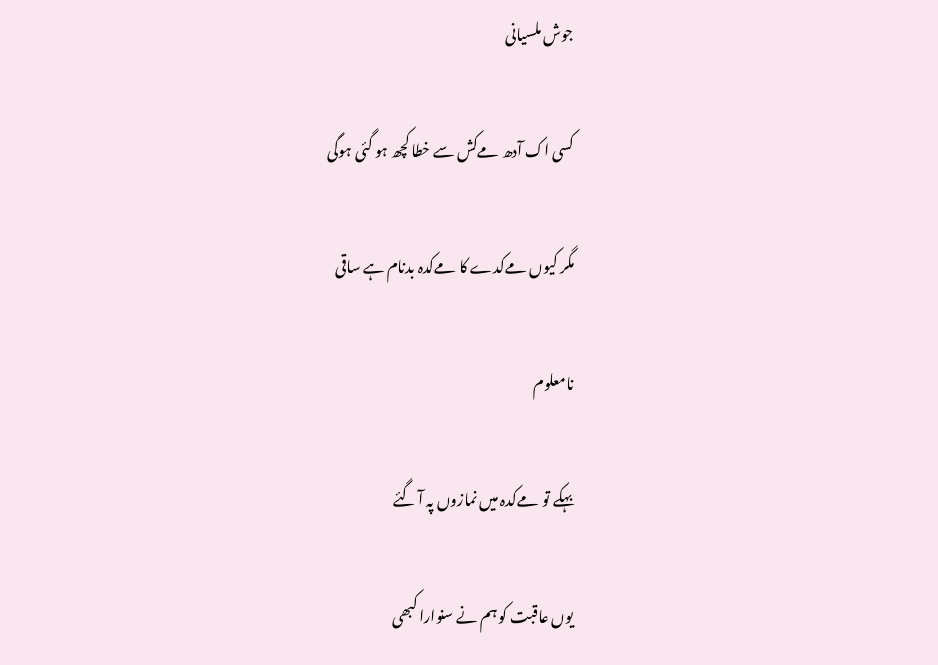جوش ملسیانی

کسی اک آدھ مےکش سے خطا کچھ ہو گئی ہوگی

مگر کیوں مےکدے کا مےکدہ بدنام ہے ساقی

نامعلوم

بہکے تو مےکدہ میں نمازوں پہ آ گئے

یوں عاقبت کو ہم نے سنوارا کبھی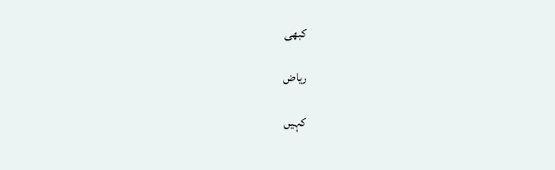کبھی

ریاض

کہیں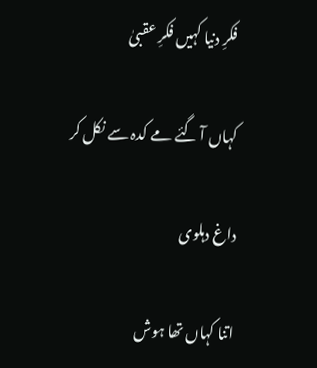فکرِ دنیا کہیں فکرِ عقبیٰ

کہاں آ گئے مے کدہ سے نکل کر

داغ دہلوی

اتنا کہاں تھا ہوش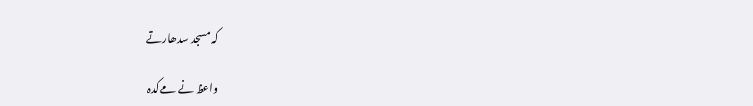کہ مسجد سدھارتے

واعظ نے مےکدہ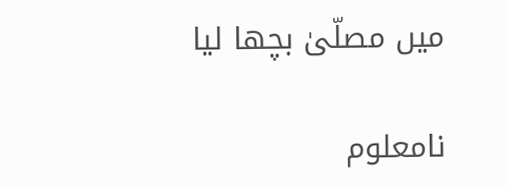میں مصلّیٰ بچھا لیا

نامعلوم